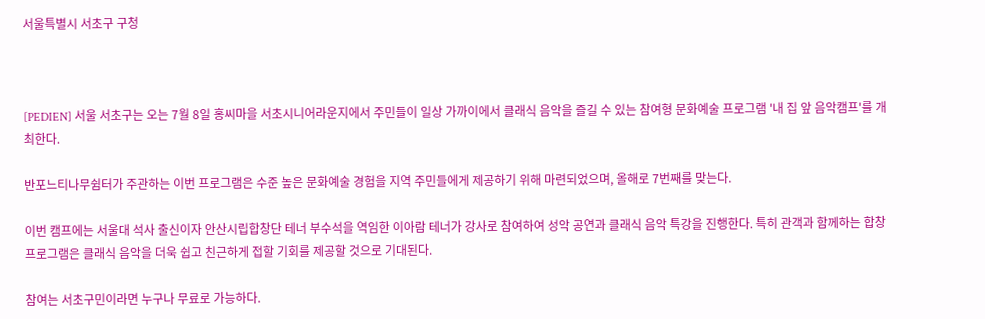서울특별시 서초구 구청



[PEDIEN] 서울 서초구는 오는 7월 8일 홍씨마을 서초시니어라운지에서 주민들이 일상 가까이에서 클래식 음악을 즐길 수 있는 참여형 문화예술 프로그램 '내 집 앞 음악캠프'를 개최한다.

반포느티나무쉼터가 주관하는 이번 프로그램은 수준 높은 문화예술 경험을 지역 주민들에게 제공하기 위해 마련되었으며, 올해로 7번째를 맞는다.

이번 캠프에는 서울대 석사 출신이자 안산시립합창단 테너 부수석을 역임한 이아람 테너가 강사로 참여하여 성악 공연과 클래식 음악 특강을 진행한다. 특히 관객과 함께하는 합창 프로그램은 클래식 음악을 더욱 쉽고 친근하게 접할 기회를 제공할 것으로 기대된다.

참여는 서초구민이라면 누구나 무료로 가능하다.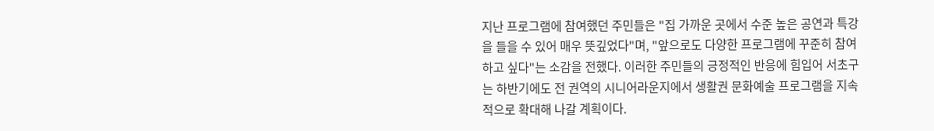지난 프로그램에 참여했던 주민들은 "집 가까운 곳에서 수준 높은 공연과 특강을 들을 수 있어 매우 뜻깊었다"며, "앞으로도 다양한 프로그램에 꾸준히 참여하고 싶다"는 소감을 전했다. 이러한 주민들의 긍정적인 반응에 힘입어 서초구는 하반기에도 전 권역의 시니어라운지에서 생활권 문화예술 프로그램을 지속적으로 확대해 나갈 계획이다.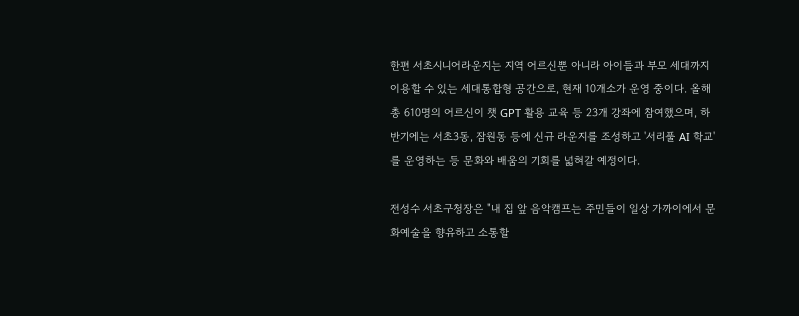한편 서초시니어라운지는 지역 어르신뿐 아니라 아이들과 부모 세대까지 이용할 수 있는 세대통합형 공간으로, 현재 10개소가 운영 중이다. 올해 총 610명의 어르신이 챗 GPT 활용 교육 등 23개 강좌에 참여했으며, 하반기에는 서초3동, 잠원동 등에 신규 라운지를 조성하고 '서리풀 AI 학교'를 운영하는 등 문화와 배움의 기회를 넓혀갈 예정이다.

전성수 서초구청장은 "내 집 앞 음악캠프는 주민들이 일상 가까이에서 문화예술을 향유하고 소통할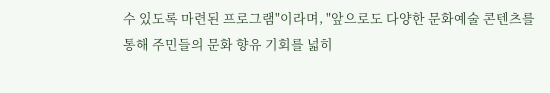수 있도록 마련된 프로그램"이라며, "앞으로도 다양한 문화예술 콘텐츠를 통해 주민들의 문화 향유 기회를 넓히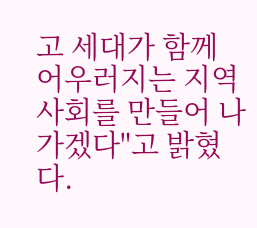고 세대가 함께 어우러지는 지역사회를 만들어 나가겠다"고 밝혔다.